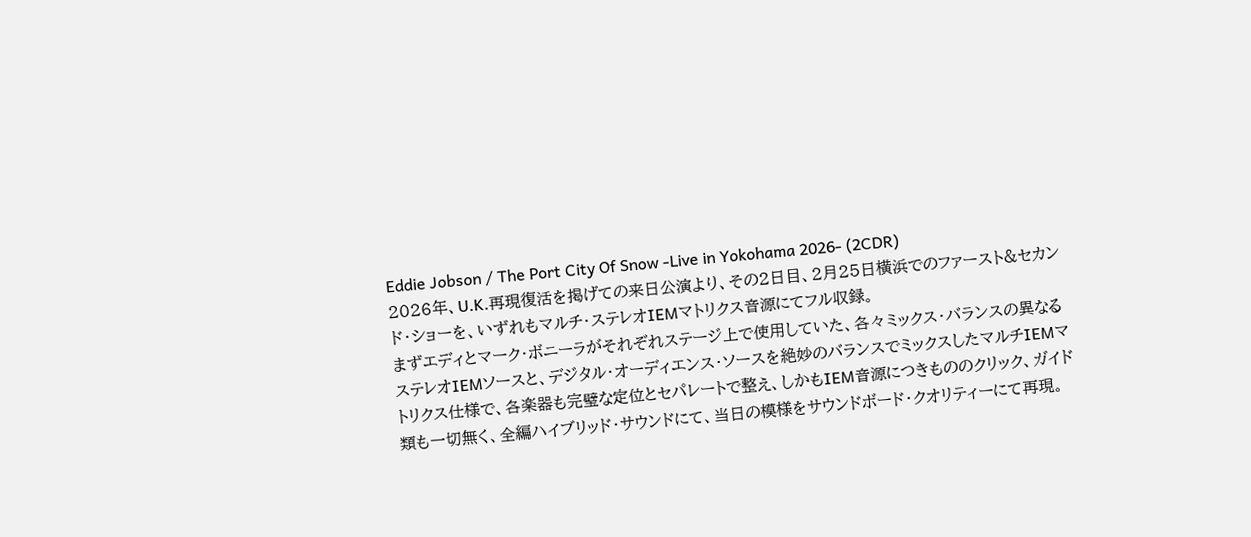Eddie Jobson / The Port City Of Snow -Live in Yokohama 2026- (2CDR)
2026年、U.K.再現復活を掲げての来日公演より、その2日目、2月25日横浜でのファースト&セカンド・ショーを、いずれもマルチ・ステレオIEMマトリクス音源にてフル収録。
まずエディとマーク・ボニーラがそれぞれステージ上で使用していた、各々ミックス・バランスの異なるステレオIEMソースと、デジタル・オーディエンス・ソースを絶妙のバランスでミックスしたマルチIEMマトリクス仕様で、各楽器も完璧な定位とセパレートで整え、しかもIEM音源につきもののクリック、ガイド類も一切無く、全編ハイブリッド・サウンドにて、当日の模様をサウンドボード・クオリティーにて再現。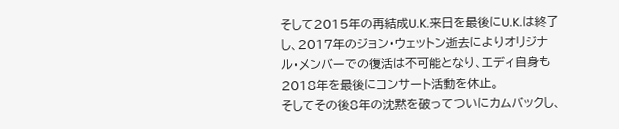そして2015年の再結成U.K.来日を最後にU.K.は終了し、2017年のジョン・ウェットン逝去によりオリジナル・メンバーでの復活は不可能となり、エディ自身も2018年を最後にコンサート活動を休止。
そしてその後8年の沈黙を破ってついにカムバックし、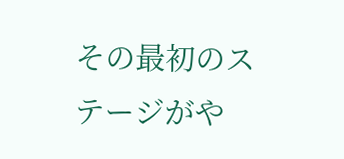その最初のステージがや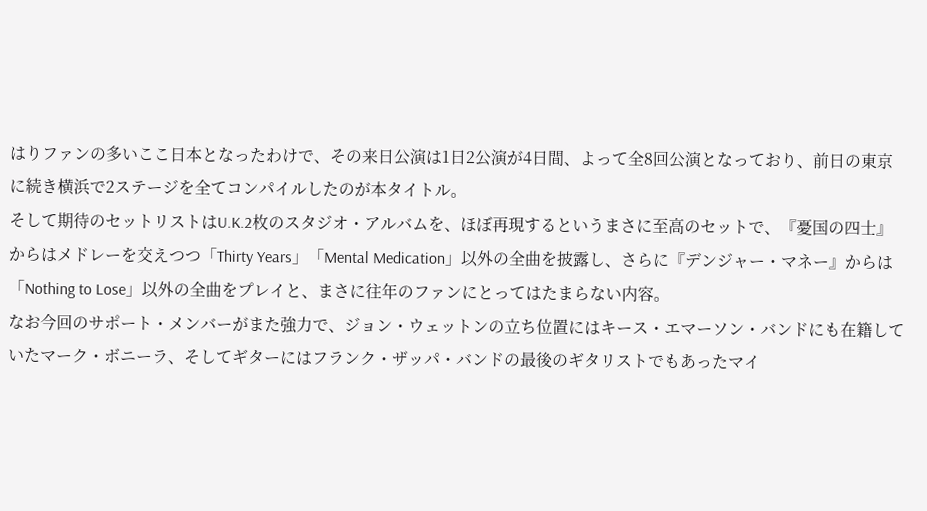はりファンの多いここ日本となったわけで、その来日公演は1日2公演が4日間、よって全8回公演となっており、前日の東京に続き横浜で2ステージを全てコンパイルしたのが本タイトル。
そして期待のセットリストはU.K.2枚のスタジオ・アルバムを、ほぼ再現するというまさに至高のセットで、『憂国の四士』からはメドレーを交えつつ「Thirty Years」「Mental Medication」以外の全曲を披露し、さらに『デンジャー・マネー』からは「Nothing to Lose」以外の全曲をプレイと、まさに往年のファンにとってはたまらない内容。
なお今回のサポート・メンバーがまた強力で、ジョン・ウェットンの立ち位置にはキース・エマーソン・バンドにも在籍していたマーク・ボニーラ、そしてギターにはフランク・ザッパ・バンドの最後のギタリストでもあったマイ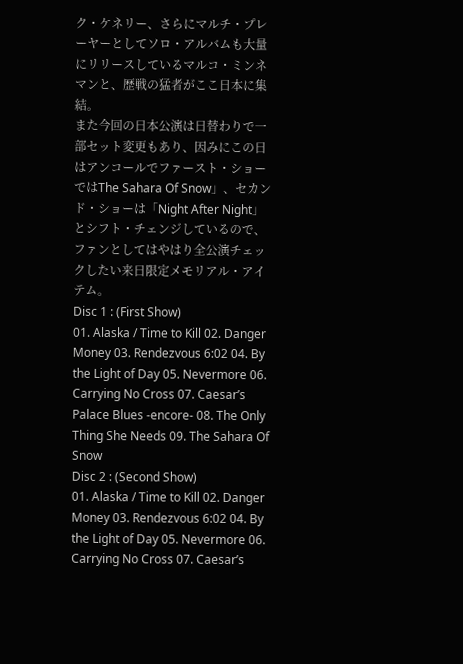ク・ケネリー、さらにマルチ・プレーヤーとしてソロ・アルバムも大量にリリースしているマルコ・ミンネマンと、歴戦の猛者がここ日本に集結。
また今回の日本公演は日替わりで一部セット変更もあり、因みにこの日はアンコールでファースト・ショーではThe Sahara Of Snow」、セカンド・ショーは「Night After Night」とシフト・チェンジしているので、ファンとしてはやはり全公演チェックしたい来日限定メモリアル・アイテム。
Disc 1 : (First Show)
01. Alaska / Time to Kill 02. Danger Money 03. Rendezvous 6:02 04. By the Light of Day 05. Nevermore 06. Carrying No Cross 07. Caesar’s Palace Blues -encore- 08. The Only Thing She Needs 09. The Sahara Of Snow
Disc 2 : (Second Show)
01. Alaska / Time to Kill 02. Danger Money 03. Rendezvous 6:02 04. By the Light of Day 05. Nevermore 06. Carrying No Cross 07. Caesar’s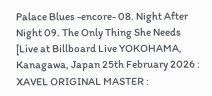Palace Blues -encore- 08. Night After Night 09. The Only Thing She Needs
[Live at Billboard Live YOKOHAMA, Kanagawa, Japan 25th February 2026 : XAVEL ORIGINAL MASTER :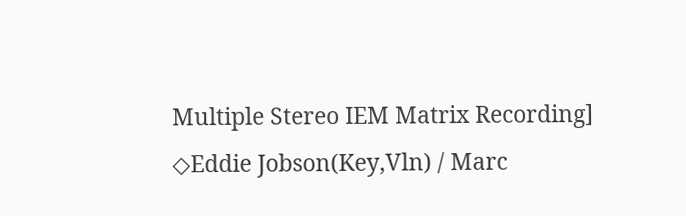Multiple Stereo IEM Matrix Recording]
◇Eddie Jobson(Key,Vln) / Marc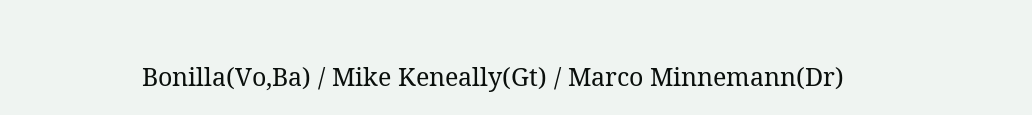Bonilla(Vo,Ba) / Mike Keneally(Gt) / Marco Minnemann(Dr)